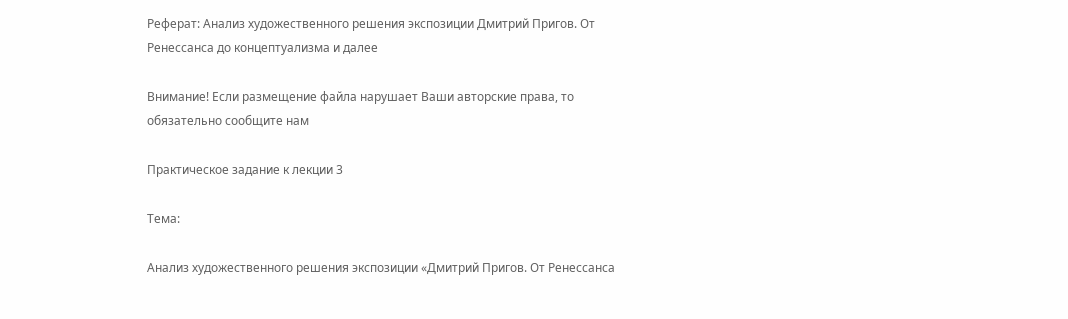Реферат: Анализ художественного решения экспозиции Дмитрий Пригов. От Ренессанса до концептуализма и далее

Внимание! Если размещение файла нарушает Ваши авторские права, то обязательно сообщите нам

Практическое задание к лекции 3

Тема:

Анализ художественного решения экспозиции «Дмитрий Пригов. От Ренессанса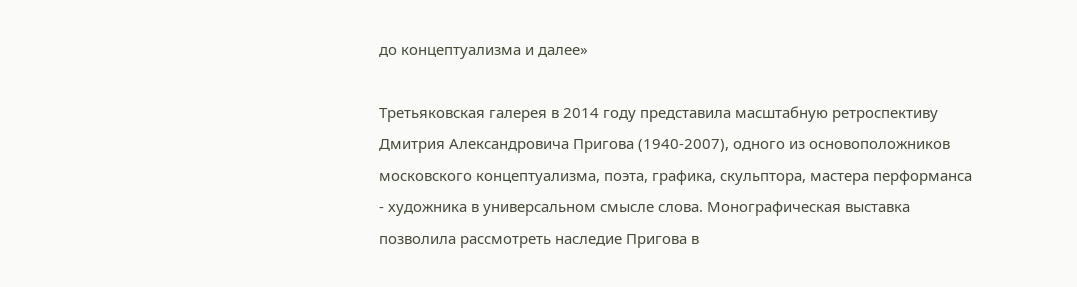до концептуализма и далее»

Третьяковская галерея в 2014 году представила масштабную ретроспективу Дмитрия Александровича Пригова (1940-2007), одного из основоположников московского концептуализма, поэта, графика, скульптора, мастера перформанса - художника в универсальном смысле слова. Монографическая выставка позволила рассмотреть наследие Пригова в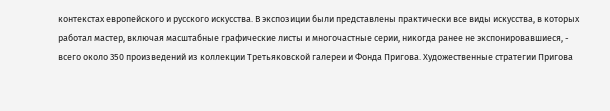контекстах европейского и русского искусства. В экспозиции были представлены практически все виды искусства, в которых работал мастер, включая масштабные графические листы и многочастные серии, никогда ранее не экспонировавшиеся, - всего около 350 произведений из коллекции Третьяковской галереи и Фонда Пригова. Художественные стратегии Пригова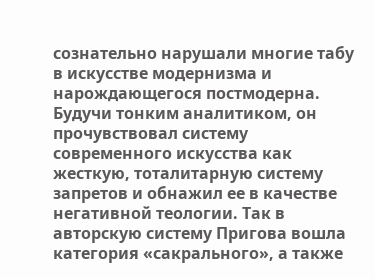сознательно нарушали многие табу в искусстве модернизма и нарождающегося постмодерна. Будучи тонким аналитиком, он прочувствовал систему современного искусства как жесткую, тоталитарную систему запретов и обнажил ее в качестве негативной теологии. Так в авторскую систему Пригова вошла категория «сакрального», а также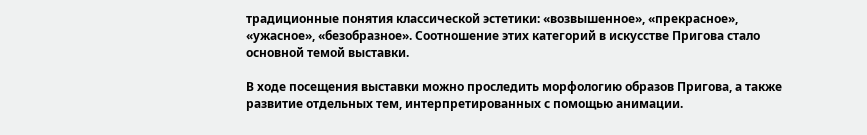традиционные понятия классической эстетики: «возвышенное», «прекрасное», «ужасное», «безобразное». Соотношение этих категорий в искусстве Пригова стало основной темой выставки.

В ходе посещения выставки можно проследить морфологию образов Пригова, а также развитие отдельных тем, интерпретированных с помощью анимации.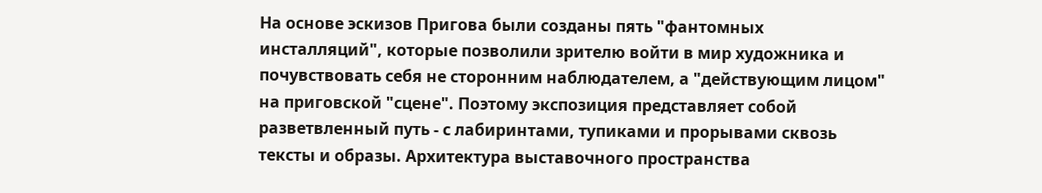На основе эскизов Пригова были созданы пять "фантомных инсталляций", которые позволили зрителю войти в мир художника и почувствовать себя не сторонним наблюдателем, а "действующим лицом" на приговской "сцене". Поэтому экспозиция представляет собой разветвленный путь - с лабиринтами, тупиками и прорывами сквозь тексты и образы. Архитектура выставочного пространства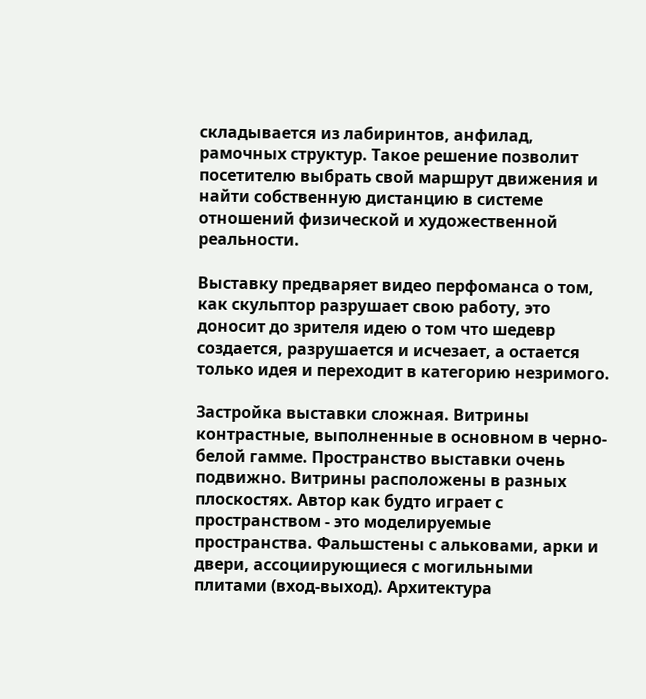складывается из лабиринтов, анфилад, рамочных структур. Такое решение позволит посетителю выбрать свой маршрут движения и найти собственную дистанцию в системе отношений физической и художественной реальности.

Выставку предваряет видео перфоманса о том, как скульптор разрушает свою работу, это доносит до зрителя идею о том что шедевр создается, разрушается и исчезает, а остается только идея и переходит в категорию незримого.

Застройка выставки сложная. Витрины контрастные, выполненные в основном в черно-белой гамме. Пространство выставки очень подвижно. Витрины расположены в разных плоскостях. Автор как будто играет с пространством - это моделируемые пространства. Фальшстены с альковами, арки и двери, ассоциирующиеся с могильными плитами (вход-выход). Архитектура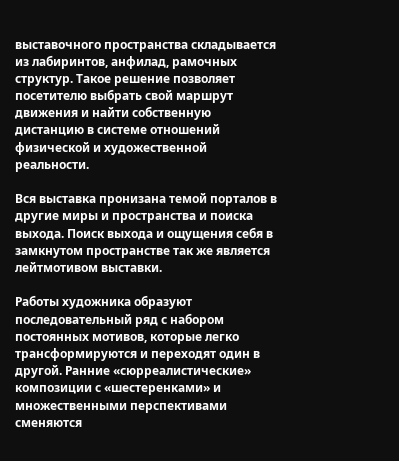выставочного пространства складывается из лабиринтов, анфилад, рамочных структур. Такое решение позволяет посетителю выбрать свой маршрут движения и найти собственную дистанцию в системе отношений физической и художественной реальности.

Вся выставка пронизана темой порталов в другие миры и пространства и поиска выхода. Поиск выхода и ощущения себя в замкнутом пространстве так же является лейтмотивом выставки.

Работы художника образуют последовательный ряд с набором постоянных мотивов, которые легко трансформируются и переходят один в другой. Ранние «сюрреалистические» композиции с «шестеренками» и множественными перспективами сменяются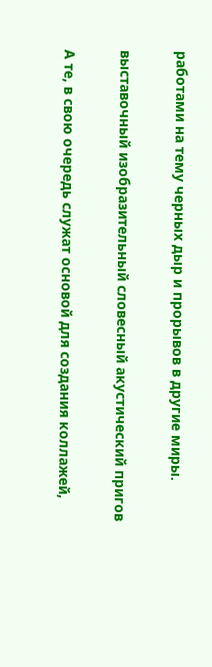работами на тему черных дыр и прорывов в другие миры.

выставочный изобразительный словесный акустический пригов

А те, в свою очередь служат основой для создания коллажей,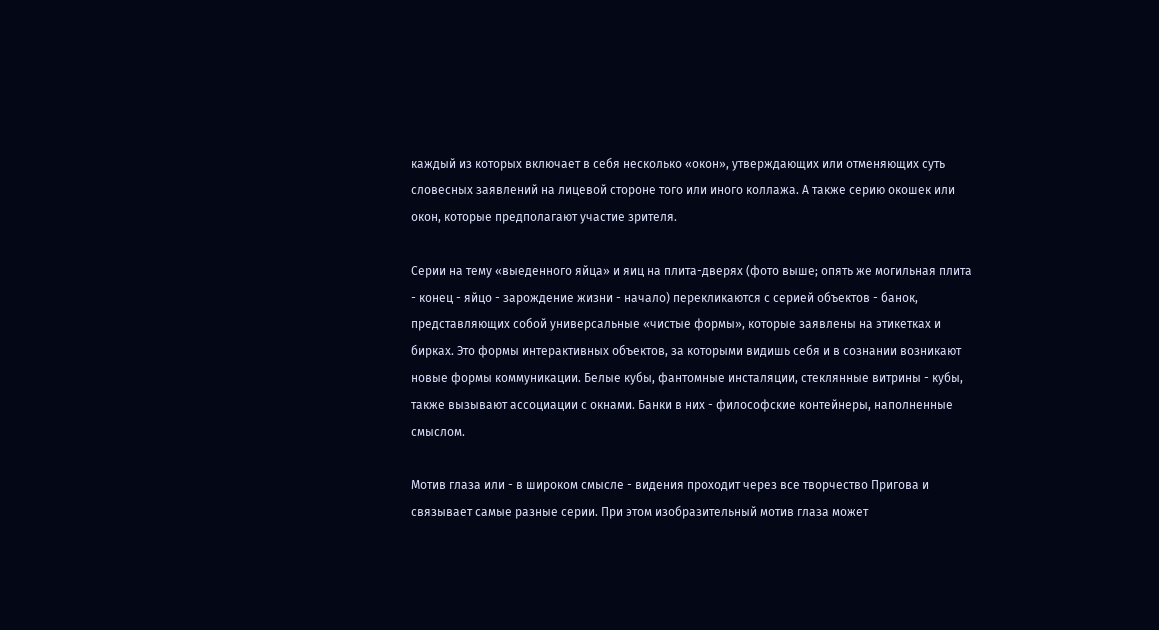каждый из которых включает в себя несколько «окон», утверждающих или отменяющих суть словесных заявлений на лицевой стороне того или иного коллажа. А также серию окошек или окон, которые предполагают участие зрителя.

Серии на тему «выеденного яйца» и яиц на плита-дверях (фото выше; опять же могильная плита - конец - яйцо - зарождение жизни - начало) перекликаются с серией объектов - банок, представляющих собой универсальные «чистые формы», которые заявлены на этикетках и бирках. Это формы интерактивных объектов, за которыми видишь себя и в сознании возникают новые формы коммуникации. Белые кубы, фантомные инсталяции, стеклянные витрины - кубы, также вызывают ассоциации с окнами. Банки в них - философские контейнеры, наполненные смыслом.

Мотив глаза или - в широком смысле - видения проходит через все творчество Пригова и связывает самые разные серии. При этом изобразительный мотив глаза может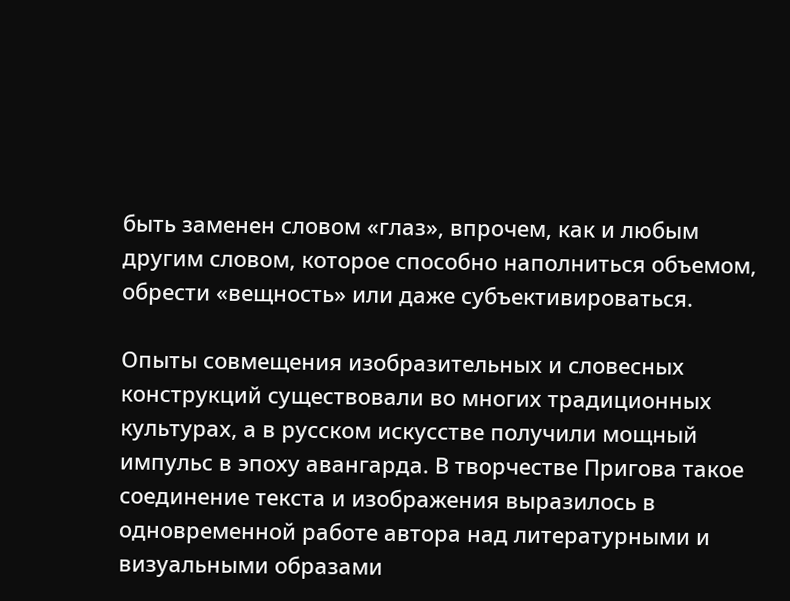быть заменен словом «глаз», впрочем, как и любым другим словом, которое способно наполниться объемом, обрести «вещность» или даже субъективироваться.

Опыты совмещения изобразительных и словесных конструкций существовали во многих традиционных культурах, а в русском искусстве получили мощный импульс в эпоху авангарда. В творчестве Пригова такое соединение текста и изображения выразилось в одновременной работе автора над литературными и визуальными образами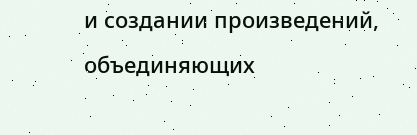и создании произведений, объединяющих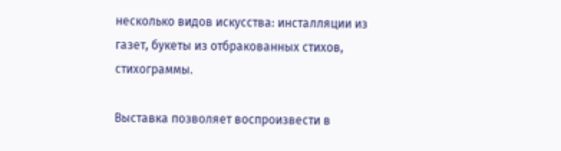несколько видов искусства: инсталляции из газет, букеты из отбракованных стихов, стихограммы.

Выставка позволяет воспроизвести в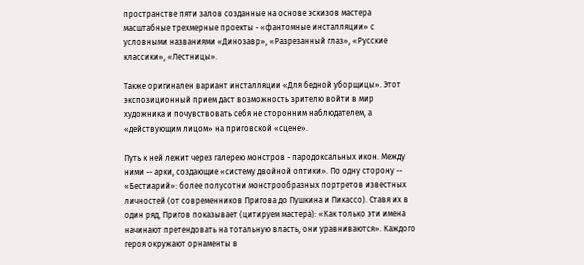пространстве пяти залов созданные на основе эскизов мастера масштабные трехмерные проекты - «фантомные инсталляции» с условными названиями «Динозавр», «Разрезанный глаз», «Русские классики», «Лестницы».

Также оригинален вариант инсталляции «Для бедной уборщицы». Этот экспозиционный прием даст возможность зрителю войти в мир художника и почувствовать себя не сторонним наблюдателем, а «действующим лицом» на приговской «сцене».

Путь к ней лежит через галерею монстров - пародоксальных икон. Между ними -- арки, создающие «систему двойной оптики». По одну сторону -- «Бестиарий»: более полусотни монстрообразных портретов известных личностей (от современников Пригова до Пушкина и Пикассо). Ставя их в один ряд, Пригов показывает (цитируем мастера): «Как только эти имена начинают претендовать на тотальную власть, они уравниваются». Каждого героя окружают орнаменты в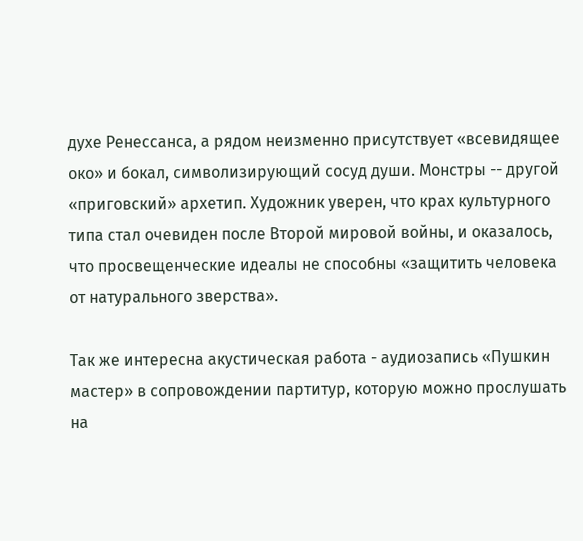духе Ренессанса, а рядом неизменно присутствует «всевидящее око» и бокал, символизирующий сосуд души. Монстры -- другой «приговский» архетип. Художник уверен, что крах культурного типа стал очевиден после Второй мировой войны, и оказалось, что просвещенческие идеалы не способны «защитить человека от натурального зверства».

Так же интересна акустическая работа - аудиозапись «Пушкин мастер» в сопровождении партитур, которую можно прослушать на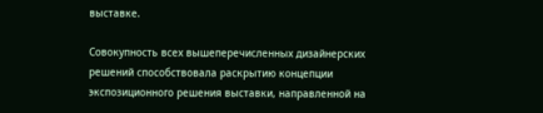выставке.

Совокупность всех вышеперечисленных дизайнерских решений способствовала раскрытию концепции экспозиционного решения выставки, направленной на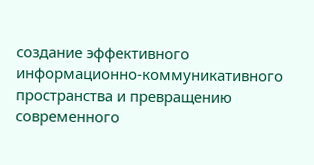создание эффективного информационно-коммуникативного пространства и превращению современного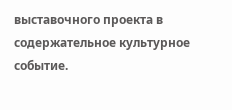выставочного проекта в содержательное культурное событие.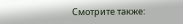Смотрите также: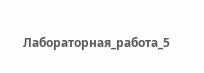Лабораторная_работа_5